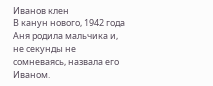Иванов клен
В канун нового, 1942 года Аня родила мальчика и, не секунды не сомневаясь, назвала его Иваном.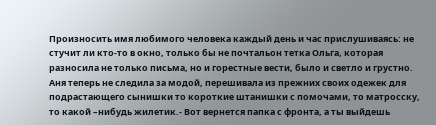Произносить имя любимого человека каждый день и час прислушиваясь: не стучит ли кто-то в окно, только бы не почтальон тетка Ольга, которая разносила не только письма, но и горестные вести, было и светло и грустно. Аня теперь не следила за модой, перешивала из прежних своих одежек для подрастающего сынишки то короткие штанишки с помочами, то матросску, то какой –нибудь жилетик.- Вот вернется папка с фронта, а ты выйдешь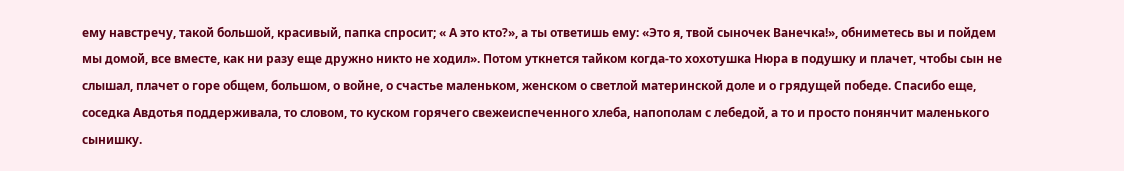ему навстречу, такой большой, красивый, папка спросит; « А это кто?», а ты ответишь ему: «Это я, твой сыночек Ванечка!», обниметесь вы и пойдем мы домой, все вместе, как ни разу еще дружно никто не ходил». Потом уткнется тайком когда-то хохотушка Нюра в подушку и плачет, чтобы сын не слышал, плачет о горе общем, большом, о войне, о счастье маленьком, женском о светлой материнской доле и о грядущей победе. Спасибо еще, соседка Авдотья поддерживала, то словом, то куском горячего свежеиспеченного хлеба, напополам с лебедой, а то и просто понянчит маленького сынишку.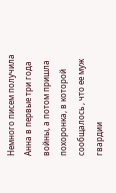Немного писем получила Анна в первые три года войны, а потом пришла похоронка, в которой сообщалось , что ее муж гвардии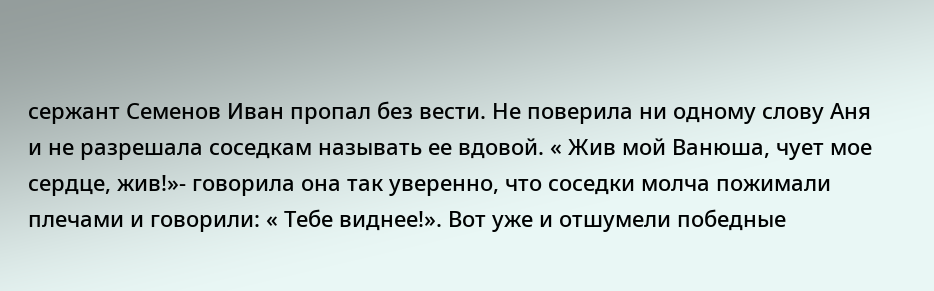сержант Семенов Иван пропал без вести. Не поверила ни одному слову Аня и не разрешала соседкам называть ее вдовой. « Жив мой Ванюша, чует мое сердце, жив!»- говорила она так уверенно, что соседки молча пожимали плечами и говорили: « Тебе виднее!». Вот уже и отшумели победные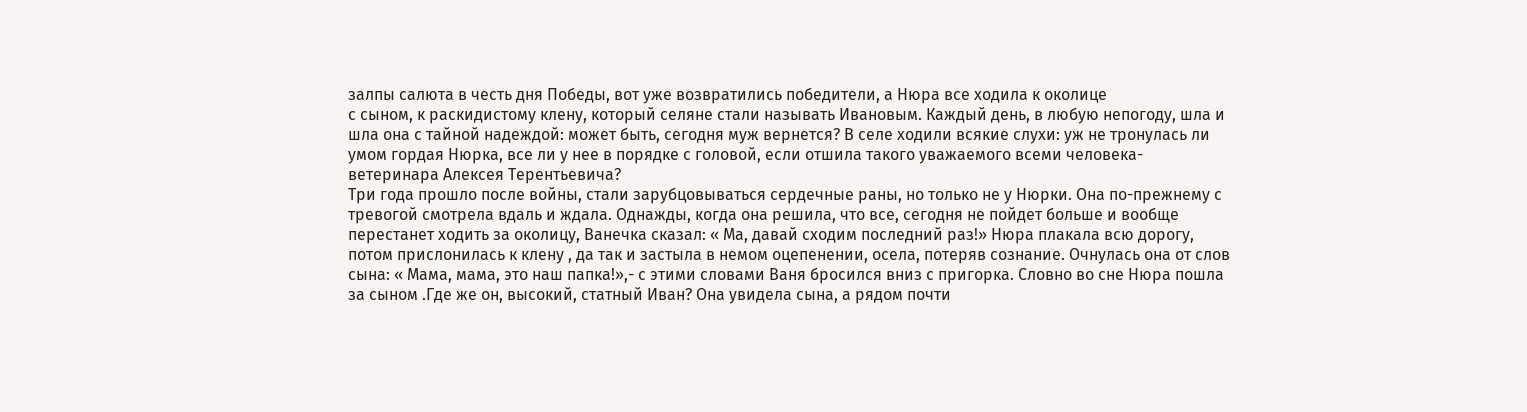залпы салюта в честь дня Победы, вот уже возвратились победители, а Нюра все ходила к околице
с сыном, к раскидистому клену, который селяне стали называть Ивановым. Каждый день, в любую непогоду, шла и шла она с тайной надеждой: может быть, сегодня муж вернется? В селе ходили всякие слухи: уж не тронулась ли умом гордая Нюрка, все ли у нее в порядке с головой, если отшила такого уважаемого всеми человека- ветеринара Алексея Терентьевича?
Три года прошло после войны, стали зарубцовываться сердечные раны, но только не у Нюрки. Она по-прежнему с тревогой смотрела вдаль и ждала. Однажды, когда она решила, что все, сегодня не пойдет больше и вообще перестанет ходить за околицу, Ванечка сказал: « Ма, давай сходим последний раз!» Нюра плакала всю дорогу, потом прислонилась к клену , да так и застыла в немом оцепенении, осела, потеряв сознание. Очнулась она от слов сына: « Мама, мама, это наш папка!»,- с этими словами Ваня бросился вниз с пригорка. Словно во сне Нюра пошла за сыном .Где же он, высокий, статный Иван? Она увидела сына, а рядом почти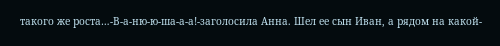такого же роста…-В-а-ню-ю-ша-а-а!-заголосила Анна. Шел ее сын Иван, а рядом на какой-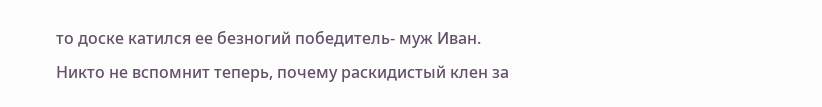то доске катился ее безногий победитель- муж Иван.
Никто не вспомнит теперь, почему раскидистый клен за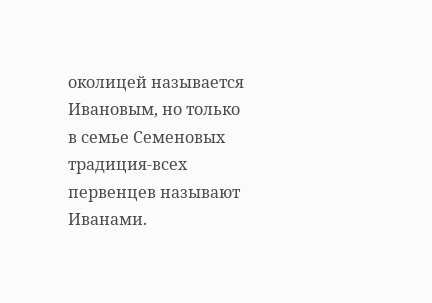околицей называется Ивановым, но только в семье Семеновых традиция-всех первенцев называют Иванами.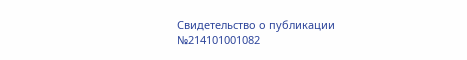Свидетельство о публикации №214101001082